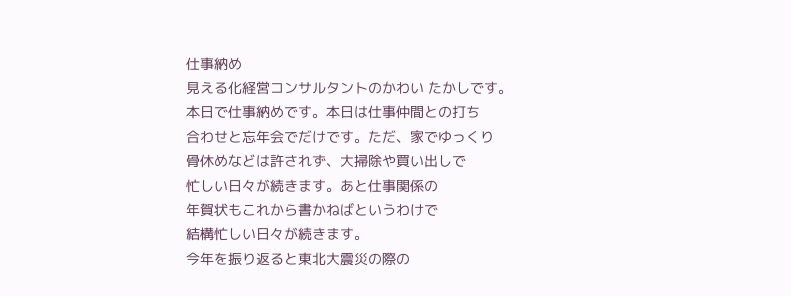仕事納め
見える化経営コンサルタントのかわい たかしです。
本日で仕事納めです。本日は仕事仲間との打ち
合わせと忘年会でだけです。ただ、家でゆっくり
骨休めなどは許されず、大掃除や買い出しで
忙しい日々が続きます。あと仕事関係の
年賀状もこれから書かねばというわけで
結構忙しい日々が続きます。
今年を振り返ると東北大震災の際の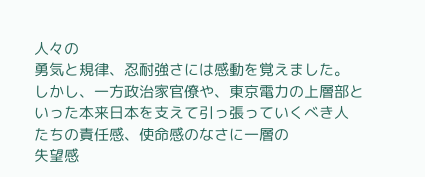人々の
勇気と規律、忍耐強さには感動を覚えました。
しかし、一方政治家官僚や、東京電力の上層部と
いった本来日本を支えて引っ張っていくべき人
たちの責任感、使命感のなさに一層の
失望感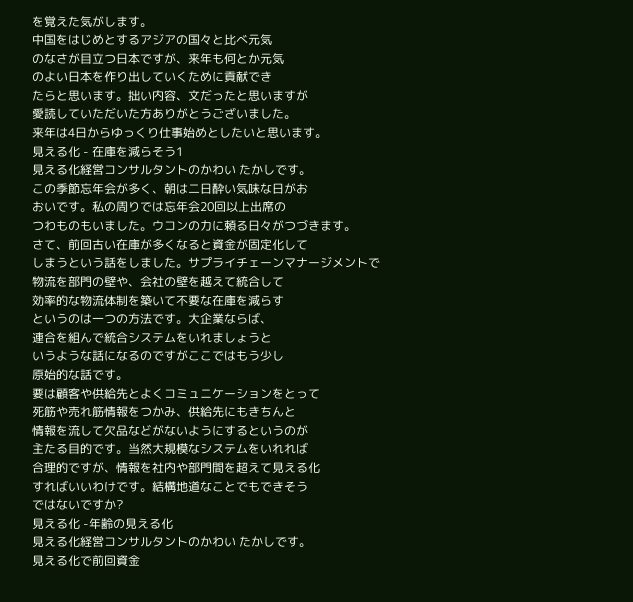を覚えた気がします。
中国をはじめとするアジアの国々と比べ元気
のなさが目立つ日本ですが、来年も何とか元気
のよい日本を作り出していくために貢献でき
たらと思います。拙い内容、文だったと思いますが
愛読していただいた方ありがとうございました。
来年は4日からゆっくり仕事始めとしたいと思います。
見える化 - 在庫を減らそう1
見える化経営コンサルタントのかわい たかしです。
この季節忘年会が多く、朝は二日酔い気味な日がお
おいです。私の周りでは忘年会20回以上出席の
つわものもいました。ウコンの力に頼る日々がつづきます。
さて、前回古い在庫が多くなると資金が固定化して
しまうという話をしました。サプライチェーンマナージメントで
物流を部門の壁や、会社の壁を越えて統合して
効率的な物流体制を築いて不要な在庫を減らす
というのは一つの方法です。大企業ならば、
連合を組んで統合システムをいれましょうと
いうような話になるのですがここではもう少し
原始的な話です。
要は顧客や供給先とよくコミュニケーションをとって
死筋や売れ筋情報をつかみ、供給先にもきちんと
情報を流して欠品などがないようにするというのが
主たる目的です。当然大規模なシステムをいれれば
合理的ですが、情報を社内や部門間を超えて見える化
すればいいわけです。結構地道なことでもできそう
ではないですか?
見える化 -年齢の見える化
見える化経営コンサルタントのかわい たかしです。
見える化で前回資金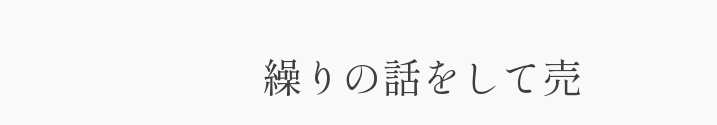繰りの話をして売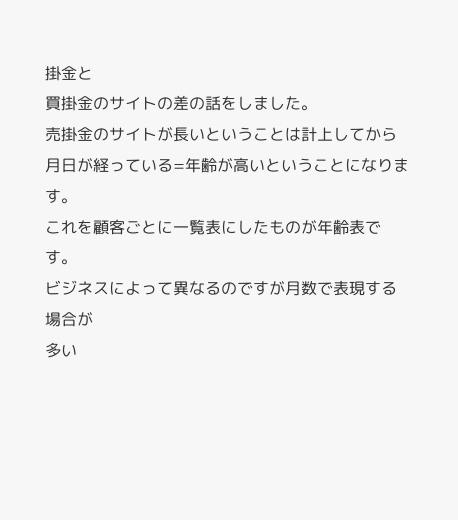掛金と
買掛金のサイトの差の話をしました。
売掛金のサイトが長いということは計上してから
月日が経っている=年齢が高いということになります。
これを顧客ごとに一覧表にしたものが年齢表です。
ビジネスによって異なるのですが月数で表現する場合が
多い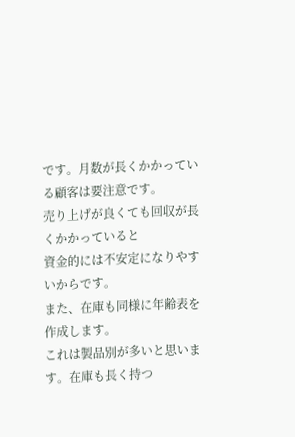です。月数が長くかかっている顧客は要注意です。
売り上げが良くても回収が長くかかっていると
資金的には不安定になりやすいからです。
また、在庫も同様に年齢表を作成します。
これは製品別が多いと思います。在庫も長く持つ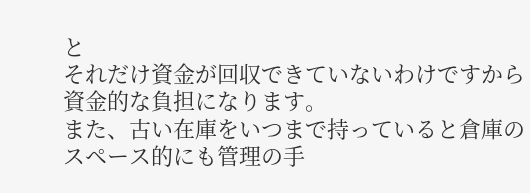と
それだけ資金が回収できていないわけですから
資金的な負担になります。
また、古い在庫をいつまで持っていると倉庫の
スペース的にも管理の手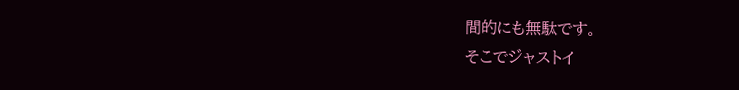間的にも無駄です。
そこでジャストイ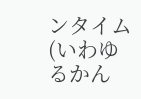ンタイム(いわゆるかん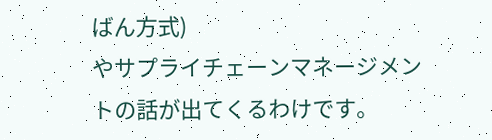ばん方式)
やサプライチェーンマネージメントの話が出てくるわけです。